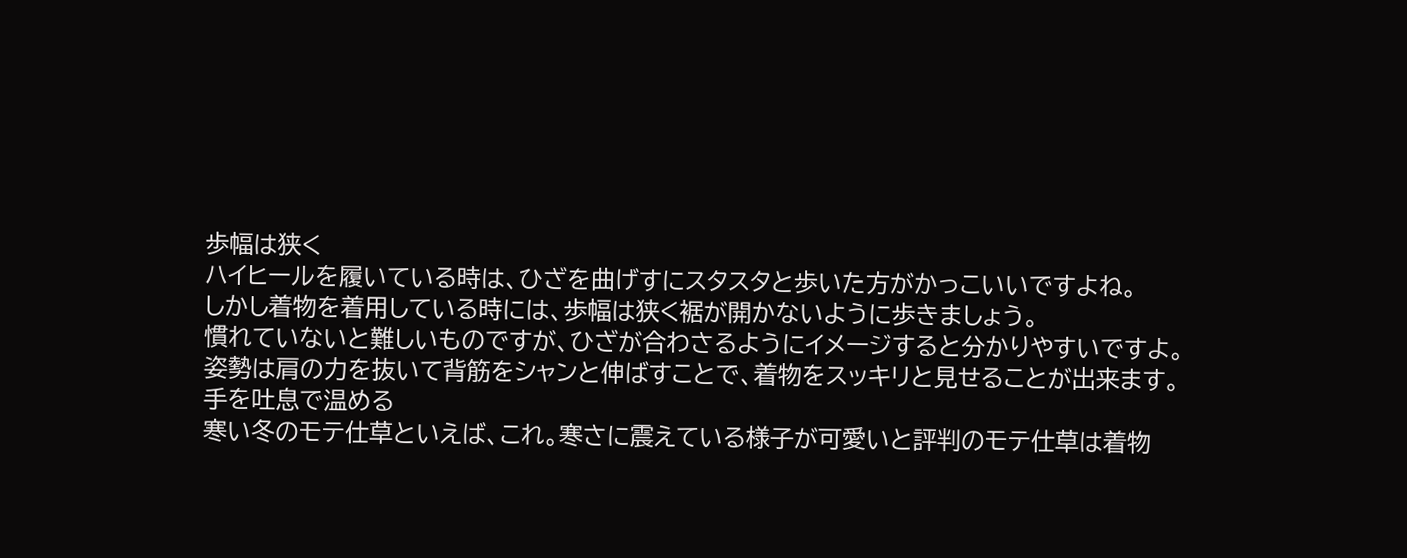歩幅は狭く
ハイヒールを履いている時は、ひざを曲げすにスタスタと歩いた方がかっこいいですよね。
しかし着物を着用している時には、歩幅は狭く裾が開かないように歩きましょう。
慣れていないと難しいものですが、ひざが合わさるようにイメージすると分かりやすいですよ。
姿勢は肩の力を抜いて背筋をシャンと伸ばすことで、着物をスッキリと見せることが出来ます。
手を吐息で温める
寒い冬のモテ仕草といえば、これ。寒さに震えている様子が可愛いと評判のモテ仕草は着物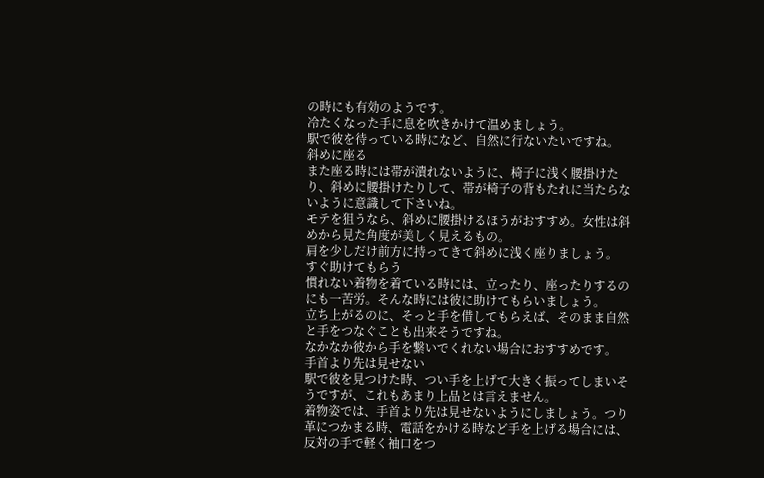の時にも有効のようです。
冷たくなった手に息を吹きかけて温めましょう。
駅で彼を待っている時になど、自然に行ないたいですね。
斜めに座る
また座る時には帯が潰れないように、椅子に浅く腰掛けたり、斜めに腰掛けたりして、帯が椅子の背もたれに当たらないように意識して下さいね。
モテを狙うなら、斜めに腰掛けるほうがおすすめ。女性は斜めから見た角度が美しく見えるもの。
肩を少しだけ前方に持ってきて斜めに浅く座りましょう。
すぐ助けてもらう
慣れない着物を着ている時には、立ったり、座ったりするのにも一苦労。そんな時には彼に助けてもらいましょう。
立ち上がるのに、そっと手を借してもらえば、そのまま自然と手をつなぐことも出来そうですね。
なかなか彼から手を繋いでくれない場合におすすめです。
手首より先は見せない
駅で彼を見つけた時、つい手を上げて大きく振ってしまいそうですが、これもあまり上品とは言えません。
着物姿では、手首より先は見せないようにしましょう。つり革につかまる時、電話をかける時など手を上げる場合には、反対の手で軽く袖口をつ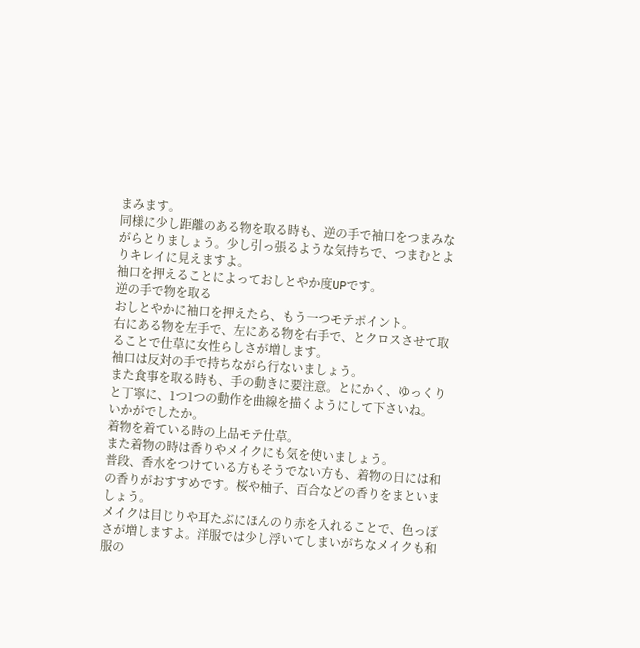まみます。
同様に少し距離のある物を取る時も、逆の手で袖口をつまみながらとりましょう。少し引っ張るような気持ちで、つまむとよりキレイに見えますよ。
袖口を押えることによっておしとやか度UPです。
逆の手で物を取る
おしとやかに袖口を押えたら、もう一つモテポイント。
右にある物を左手で、左にある物を右手で、とクロスさせて取ることで仕草に女性らしさが増します。
袖口は反対の手で持ちながら行ないましょう。
また食事を取る時も、手の動きに要注意。とにかく、ゆっくりと丁寧に、1つ1つの動作を曲線を描くようにして下さいね。
いかがでしたか。
着物を着ている時の上品モテ仕草。
また着物の時は香りやメイクにも気を使いましょう。
普段、香水をつけている方もそうでない方も、着物の日には和の香りがおすすめです。桜や柚子、百合などの香りをまといましょう。
メイクは目じりや耳たぶにほんのり赤を入れることで、色っぽさが増しますよ。洋服では少し浮いてしまいがちなメイクも和服の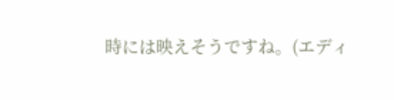時には映えそうですね。(エディ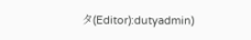タ(Editor):dutyadmin)